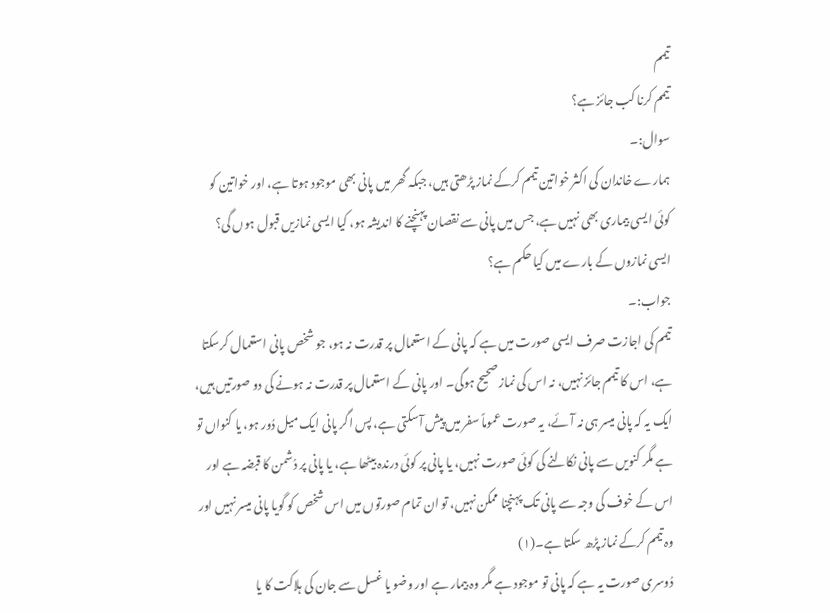تیمم
تیمم کرنا کب جائز ہے؟
سوال:۔
ہمارے خاندان کی اکثر خواتین تیمم کرکے نماز پڑھتی ہیں، جبکہ گھر میں پانی بھی موجود ہوتا ہے، اور خواتین کو کوئی ایسی بیماری بھی نہیں ہے، جس میں پانی سے نقصان پہنچنے کا اندیشہ ہو، کیا ایسی نمازیں قبول ہوں گی؟ ایسی نمازوں کے بارے میں کیا حکم ہے؟
جواب:۔
تیمم کی اجازت صرف ایسی صورت میں ہے کہ پانی کے استعمال پر قدرت نہ ہو، جو شخص پانی استعمال کرسکتا ہے، اس کا تیمم جائز نہیں، نہ اس کی نماز صحیح ہوگی۔ اور پانی کے استعمال پر قدرت نہ ہونے کی دو صورتیں ہیں، ایک یہ کہ پانی میسر ہی نہ آئے، یہ صورت عموماً سفر میں پیش آسکتی ہے، پس اگر پانی ایک میل دُور ہو، یا کنواں تو ہے مگر کنویں سے پانی نکالنے کی کوئی صورت نہیں، یا پانی پر کوئی درندہ بیٹھا ہے، یا پانی پر دُشمن کا قبضہ ہے اور اس کے خوف کی وجہ سے پانی تک پہنچنا ممکن نہیں، تو ان تمام صورتوں میں اس شخص کو گویا پانی میسر نہیں اور وہ تیمم کرکے نماز پڑھ سکتا ہے۔(۱)
دُوسری صورت یہ ہے کہ پانی تو موجود ہے مگر وہ بیمار ہے اور وضو یا غسل سے جان کی ہلاکت کا یا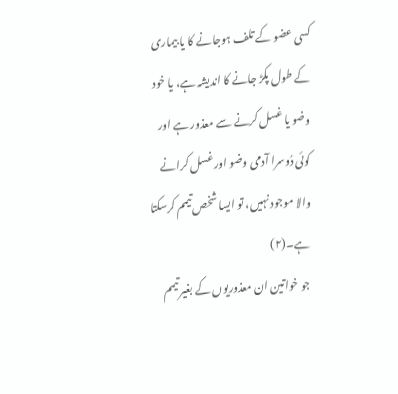کسی عضو کے تلف ہوجانے کا یا بیماری کے طول پکڑ جانے کا اندیشہ ہے، یا خود وضو یا غسل کرنے سے معذور ہے اور کوئی دُوسرا آدمی وضو اور غسل کرانے والا موجود نہیں، تو ایسا شخص تیمم کرسکتا ہے۔(۲)
جو خواتین ان معذوریوں کے بغیر تیمم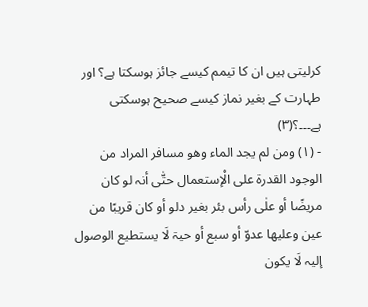کرلیتی ہیں ان کا تیمم کیسے جائز ہوسکتا ہے؟ اور طہارت کے بغیر نماز کیسے صحیح ہوسکتی ہے۔۔۔؟(۳)
- (۱) ومن لم یجد الماء وھو مسافر المراد من الوجود القدرۃ علی الْإستعمال حتّٰی أنہ لو کان مریضًا أو علٰی رأس بئر بغیر دلو أو کان قریبًا من عین وعلیھا عدوّ أو سبع أو حیۃ لَا یستطیع الوصول إلیہ لَا یكون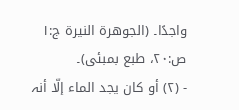واجدًا۔ (الجوھرۃ النیرۃ ج:۱ ص:۲۰، طبع بمبئی)۔
- (۲) أو کان یجد الماء إلّا أنہ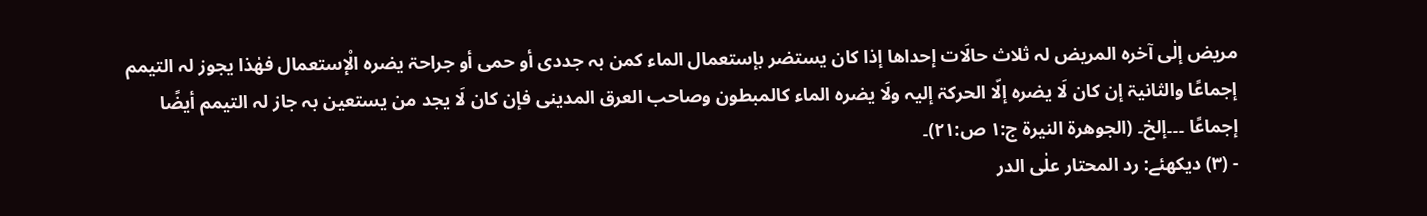مریض إلٰی آخرہ المریض لہ ثلاث حالَات إحداھا إذا کان یستضر بإستعمال الماء كمن بہ جددی أو حمی أو جراحۃ یضرہ الْإستعمال فھٰذا یجوز لہ التیمم إجماعًا والثانیۃ إن کان لَا یضرہ إلّا الحركۃ إلیہ ولَا یضرہ الماء کالمبطون وصاحب العرق المدینی فإن کان لَا یجد من یستعین بہ جاز لہ التیمم أیضًا إجماعًا ۔۔۔إلخ۔ (الجوھرۃ النیرۃ ج:۱ ص:۲۱)۔
- (۳) دیکھئے: رد المحتار علٰی الدر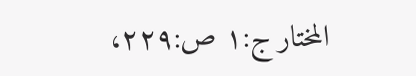المختار ج:۱ ص:۲۲۹،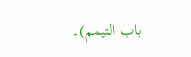باب التیمم)۔